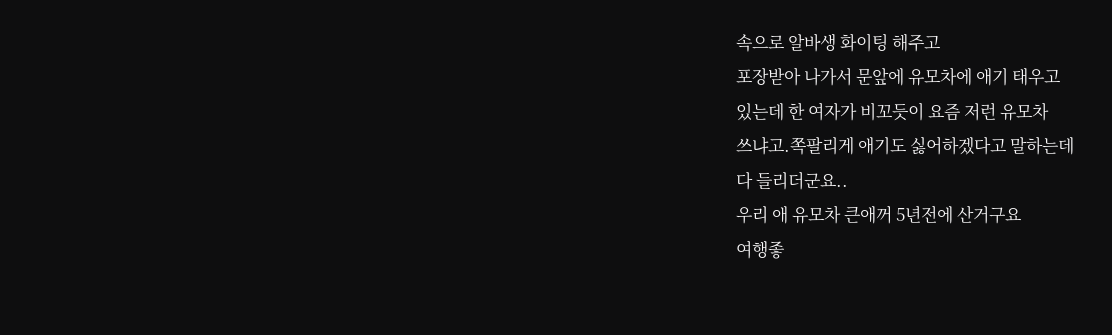속으로 알바생 화이팅 해주고
포장받아 나가서 문앞에 유모차에 애기 태우고
있는데 한 여자가 비꼬듯이 요즘 저런 유모차
쓰냐고.쪽팔리게 애기도 싫어하겠다고 말하는데
다 들리더군요..
우리 애 유모차 큰애꺼 5년전에 산거구요
여행좋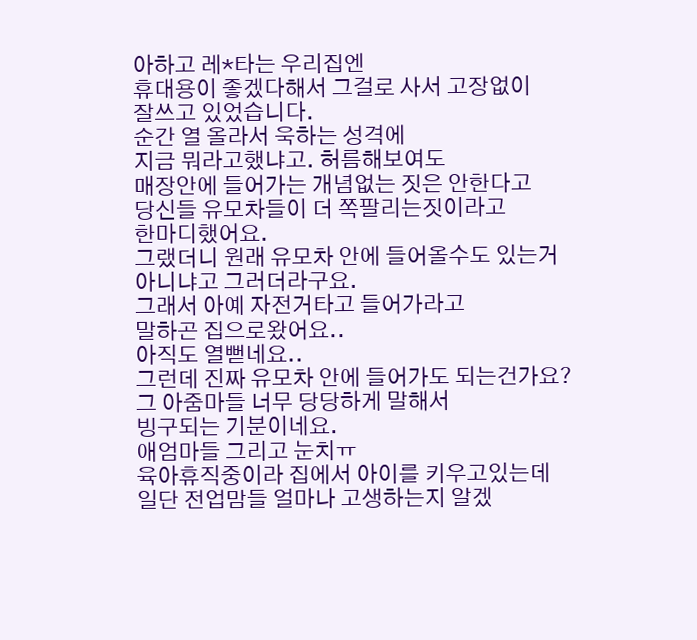아하고 레*타는 우리집엔
휴대용이 좋겠다해서 그걸로 사서 고장없이
잘쓰고 있었습니다.
순간 열 올라서 욱하는 성격에
지금 뭐라고했냐고. 허름해보여도
매장안에 들어가는 개념없는 짓은 안한다고
당신들 유모차들이 더 쪽팔리는짓이라고
한마디했어요.
그랬더니 원래 유모차 안에 들어올수도 있는거
아니냐고 그러더라구요.
그래서 아예 자전거타고 들어가라고
말하곤 집으로왔어요..
아직도 열뻗네요..
그런데 진짜 유모차 안에 들어가도 되는건가요?
그 아줌마들 너무 당당하게 말해서
빙구되는 기분이네요.
애엄마들 그리고 눈치ㅠ
육아휴직중이라 집에서 아이를 키우고있는데
일단 전업맘들 얼마나 고생하는지 알겠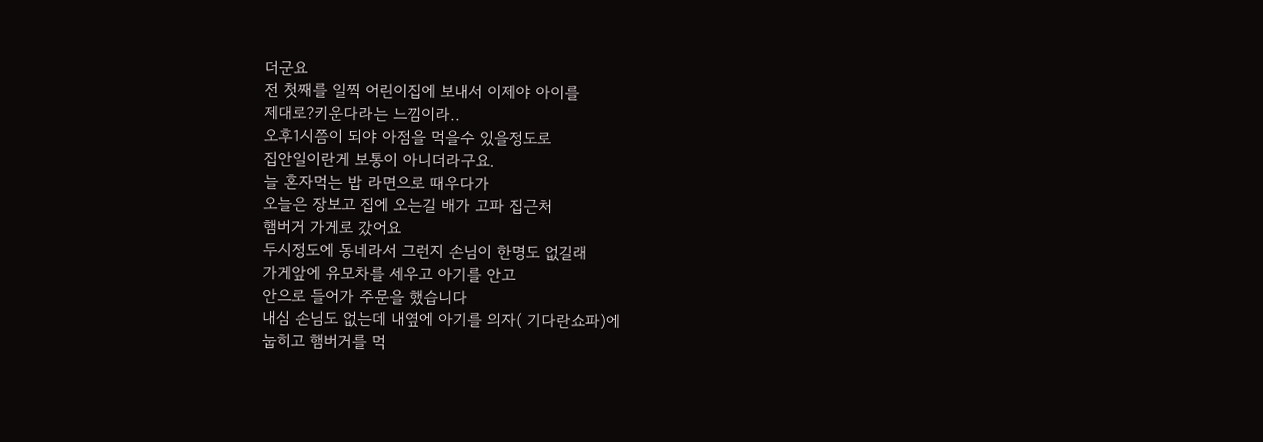더군요
전 첫째를 일찍 어린이집에 보내서 이제야 아이를
제대로?키운다라는 느낌이라..
오후1시쯤이 되야 아점을 먹을수 있을정도로
집안일이란게 보통이 아니더라구요.
늘 혼자먹는 밥 라면으로 때우다가
오늘은 장보고 집에 오는길 배가 고파 집근처
햄버거 가게로 갔어요
두시정도에 동네라서 그런지 손님이 한명도 없길래
가게앞에 유모차를 세우고 아기를 안고
안으로 들어가 주문을 했습니다
내심 손님도 없는데 내옆에 아기를 의자( 기다란쇼파)에
눕히고 햄버거를 먹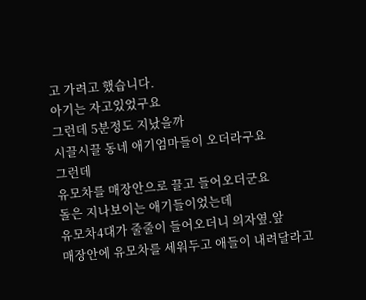고 가려고 했습니다.
아기는 자고있었구요
그런데 5분정도 지났을까
시끌시끌 동네 애기엄마들이 오더라구요
그런데
유모차를 매장안으로 끌고 들어오더군요
돌은 지나보이는 애기들이었는데
유모차4대가 줄줄이 들어오더니 의자옆.앞
매장안에 유모차를 세워두고 애들이 내려달라고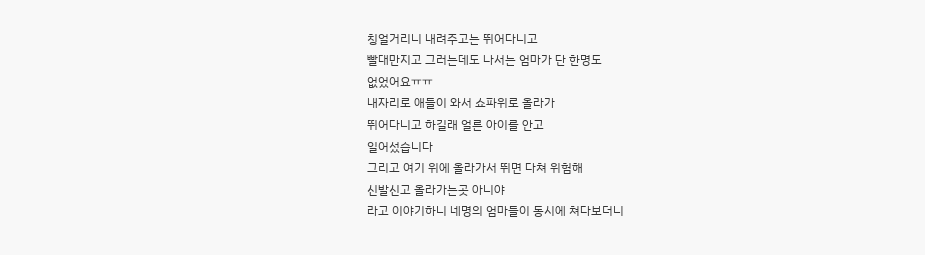칭얼거리니 내려주고는 뛰어다니고
빨대만지고 그러는데도 나서는 엄마가 단 한명도
없었어요ㅠㅠ
내자리로 애들이 와서 쇼파위로 올라가
뛰어다니고 하길래 얼른 아이를 안고
일어섰습니다
그리고 여기 위에 올라가서 뛰면 다쳐 위험해
신발신고 올라가는곳 아니야
라고 이야기하니 네명의 엄마들이 동시에 쳐다보더니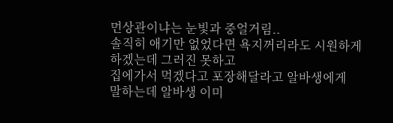먼상관이냐는 눈빛과 중얼거림..
솔직히 애기만 없었다면 욕지꺼리라도 시원하게
하겠는데 그러진 못하고
집에가서 먹겠다고 포장해달라고 알바생에게
말하는데 알바생 이미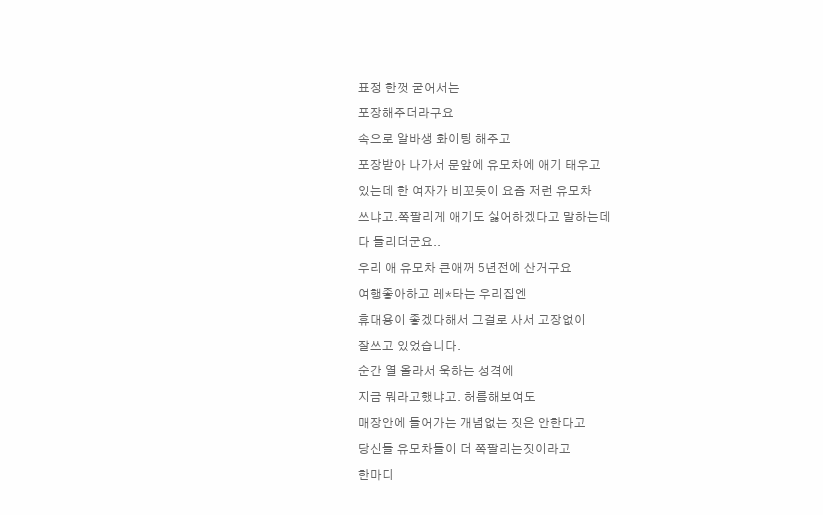표정 한껏 굳어서는
포장해주더라구요
속으로 알바생 화이팅 해주고
포장받아 나가서 문앞에 유모차에 애기 태우고
있는데 한 여자가 비꼬듯이 요즘 저런 유모차
쓰냐고.쪽팔리게 애기도 싫어하겠다고 말하는데
다 들리더군요..
우리 애 유모차 큰애꺼 5년전에 산거구요
여행좋아하고 레*타는 우리집엔
휴대용이 좋겠다해서 그걸로 사서 고장없이
잘쓰고 있었습니다.
순간 열 올라서 욱하는 성격에
지금 뭐라고했냐고. 허름해보여도
매장안에 들어가는 개념없는 짓은 안한다고
당신들 유모차들이 더 쪽팔리는짓이라고
한마디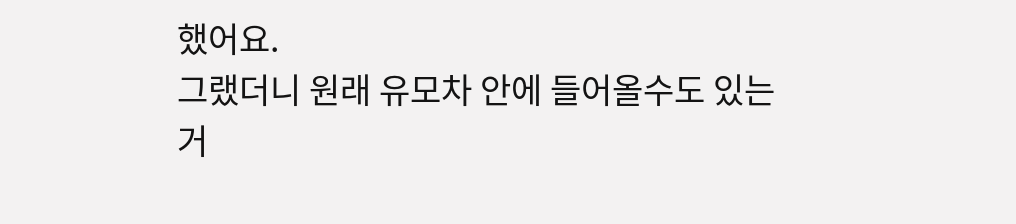했어요.
그랬더니 원래 유모차 안에 들어올수도 있는거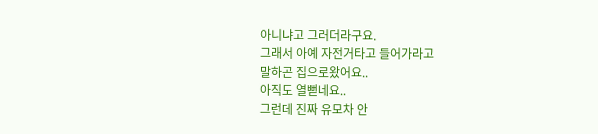아니냐고 그러더라구요.
그래서 아예 자전거타고 들어가라고
말하곤 집으로왔어요..
아직도 열뻗네요..
그런데 진짜 유모차 안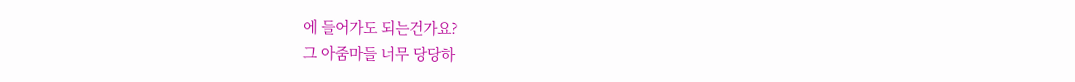에 들어가도 되는건가요?
그 아줌마들 너무 당당하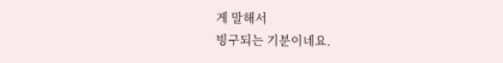게 말해서
빙구되는 기분이네요.